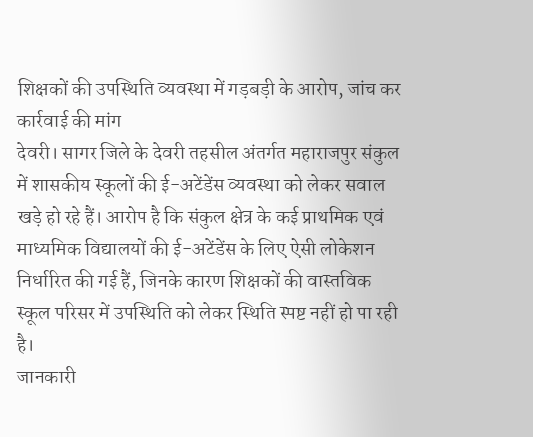शिक्षकों की उपस्थिति व्यवस्था में गड़बड़ी के आरोप, जांच कर कार्रवाई की मांग
देवरी। सागर जिले के देवरी तहसील अंतर्गत महाराजपुर संकुल में शासकीय स्कूलों की ई-अटेंडेंस व्यवस्था को लेकर सवाल खड़े हो रहे हैं। आरोप है कि संकुल क्षेत्र के कई प्राथमिक एवं माध्यमिक विद्यालयों की ई-अटेंडेंस के लिए ऐसी लोकेशन निर्धारित की गई हैं, जिनके कारण शिक्षकों की वास्तविक स्कूल परिसर में उपस्थिति को लेकर स्थिति स्पष्ट नहीं हो पा रही है।
जानकारी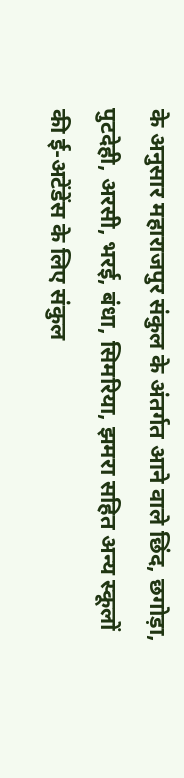के अनुसार महाराजपुर संकुल के अंतर्गत आने वाले छिंद, छगोड़ा, पुटदेही, अरसी, भरई, बंधा, सिमरिया, झमरा सहित अन्य स्कूलों की ई-अटेंडेंस के लिए संकुल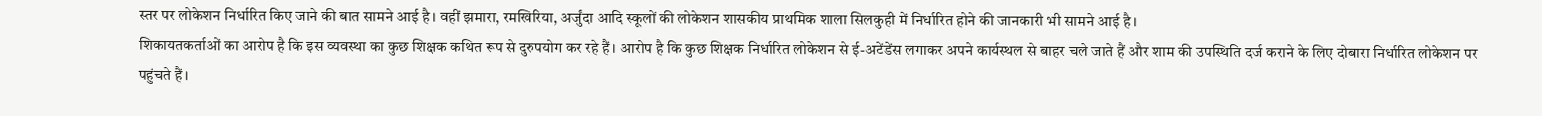स्तर पर लोकेशन निर्धारित किए जाने की बात सामने आई है। वहीं झमारा, रमखिरिया, अर्जुंदा आदि स्कूलों की लोकेशन शासकीय प्राथमिक शाला सिलकुही में निर्धारित होने की जानकारी भी सामने आई है।
शिकायतकर्ताओं का आरोप है कि इस व्यवस्था का कुछ शिक्षक कथित रूप से दुरुपयोग कर रहे हैं। आरोप है कि कुछ शिक्षक निर्धारित लोकेशन से ई-अटेंडेंस लगाकर अपने कार्यस्थल से बाहर चले जाते हैं और शाम की उपस्थिति दर्ज कराने के लिए दोबारा निर्धारित लोकेशन पर पहुंचते हैं।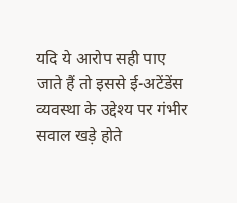यदि ये आरोप सही पाए जाते हैं तो इससे ई-अटेंडेंस व्यवस्था के उद्देश्य पर गंभीर सवाल खड़े होते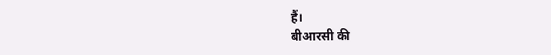हैं।
बीआरसी की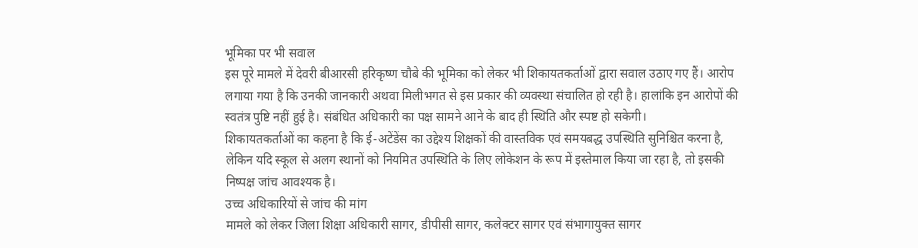भूमिका पर भी सवाल
इस पूरे मामले में देवरी बीआरसी हरिकृष्ण चौबे की भूमिका को लेकर भी शिकायतकर्ताओं द्वारा सवाल उठाए गए हैं। आरोप लगाया गया है कि उनकी जानकारी अथवा मिलीभगत से इस प्रकार की व्यवस्था संचालित हो रही है। हालांकि इन आरोपों की स्वतंत्र पुष्टि नहीं हुई है। संबंधित अधिकारी का पक्ष सामने आने के बाद ही स्थिति और स्पष्ट हो सकेगी।
शिकायतकर्ताओं का कहना है कि ई-अटेंडेंस का उद्देश्य शिक्षकों की वास्तविक एवं समयबद्ध उपस्थिति सुनिश्चित करना है, लेकिन यदि स्कूल से अलग स्थानों को नियमित उपस्थिति के लिए लोकेशन के रूप में इस्तेमाल किया जा रहा है, तो इसकी निष्पक्ष जांच आवश्यक है।
उच्च अधिकारियों से जांच की मांग
मामले को लेकर जिला शिक्षा अधिकारी सागर, डीपीसी सागर, कलेक्टर सागर एवं संभागायुक्त सागर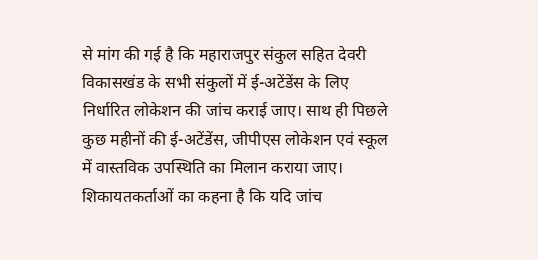से मांग की गई है कि महाराजपुर संकुल सहित देवरी विकासखंड के सभी संकुलों में ई-अटेंडेंस के लिए निर्धारित लोकेशन की जांच कराई जाए। साथ ही पिछले कुछ महीनों की ई-अटेंडेंस, जीपीएस लोकेशन एवं स्कूल में वास्तविक उपस्थिति का मिलान कराया जाए।
शिकायतकर्ताओं का कहना है कि यदि जांच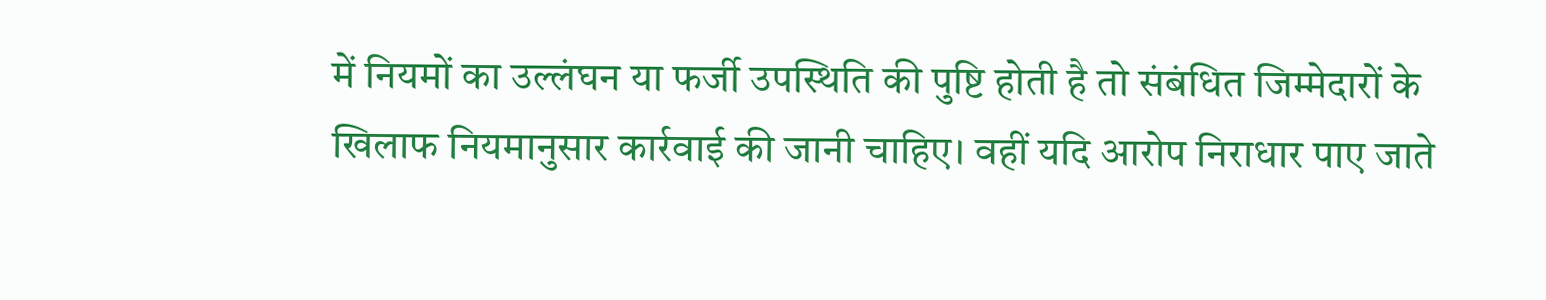में नियमों का उल्लंघन या फर्जी उपस्थिति की पुष्टि होती है तो संबंधित जिम्मेदारों के खिलाफ नियमानुसार कार्रवाई की जानी चाहिए। वहीं यदि आरोप निराधार पाए जाते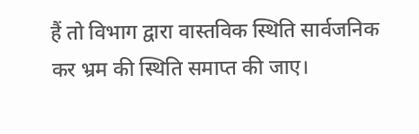हैं तो विभाग द्वारा वास्तविक स्थिति सार्वजनिक कर भ्रम की स्थिति समाप्त की जाए।